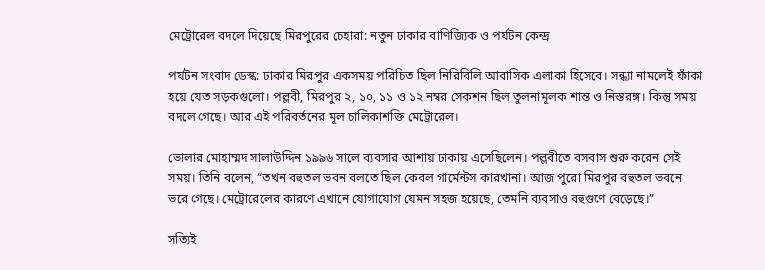মেট্রোরেল বদলে দিয়েছে মিরপুরের চেহারা: নতুন ঢাকার বাণিজ্যিক ও পর্যটন কেন্দ্র

পর্যটন সংবাদ ডেস্ক: ঢাকার মিরপুর একসময় পরিচিত ছিল নিরিবিলি আবাসিক এলাকা হিসেবে। সন্ধ্যা নামলেই ফাঁকা হয়ে যেত সড়কগুলো। পল্লবী, মিরপুর ২, ১০, ১১ ও ১২ নম্বর সেকশন ছিল তুলনামূলক শান্ত ও নিস্তরঙ্গ। কিন্তু সময় বদলে গেছে। আর এই পরিবর্তনের মূল চালিকাশক্তি মেট্রোরেল।

ভোলার মোহাম্মদ সালাউদ্দিন ১৯৯৬ সালে ব্যবসার আশায় ঢাকায় এসেছিলেন। পল্লবীতে বসবাস শুরু করেন সেই সময়। তিনি বলেন, “তখন বহুতল ভবন বলতে ছিল কেবল গার্মেন্টস কারখানা। আজ পুরো মিরপুর বহুতল ভবনে ভরে গেছে। মেট্রোরেলের কারণে এখানে যোগাযোগ যেমন সহজ হয়েছে, তেমনি ব্যবসাও বহুগুণে বেড়েছে।”

সত্যিই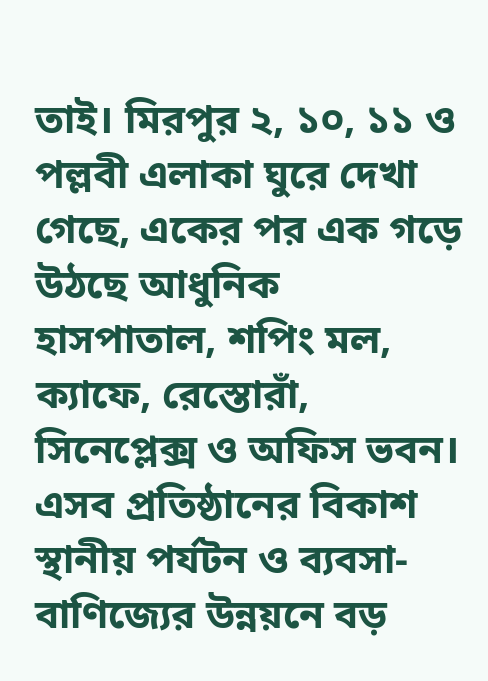তাই। মিরপুর ২, ১০, ১১ ও পল্লবী এলাকা ঘুরে দেখা গেছে, একের পর এক গড়ে উঠছে আধুনিক হাসপাতাল, শপিং মল, ক্যাফে, রেস্তোরাঁ, সিনেপ্লেক্স ও অফিস ভবন। এসব প্রতিষ্ঠানের বিকাশ স্থানীয় পর্যটন ও ব্যবসা-বাণিজ্যের উন্নয়নে বড়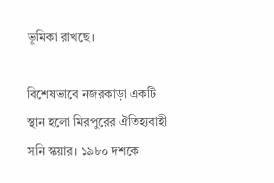ভূমিকা রাখছে।

বিশেষভাবে নজরকাড়া একটি স্থান হলো মিরপুরের ঐতিহ্যবাহী সনি স্কয়ার। ১৯৮০ দশকে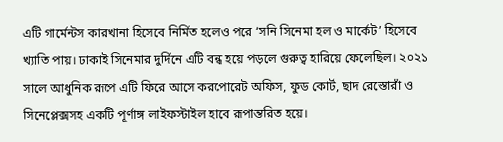এটি গার্মেন্টস কারখানা হিসেবে নির্মিত হলেও পরে ‘সনি সিনেমা হল ও মার্কেট’ হিসেবে খ্যাতি পায়। ঢাকাই সিনেমার দুর্দিনে এটি বন্ধ হয়ে পড়লে গুরুত্ব হারিয়ে ফেলেছিল। ২০২১ সালে আধুনিক রূপে এটি ফিরে আসে করপোরেট অফিস, ফুড কোর্ট, ছাদ রেস্তোরাঁ ও সিনেপ্লেক্সসহ একটি পূর্ণাঙ্গ লাইফস্টাইল হাবে রূপান্তরিত হয়ে।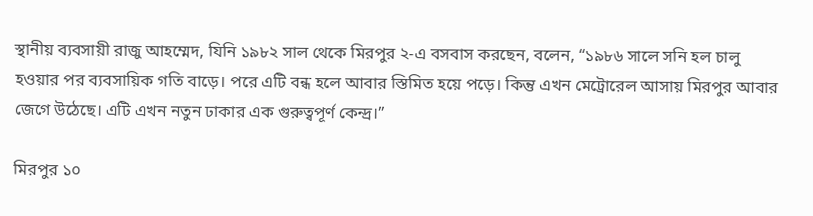স্থানীয় ব্যবসায়ী রাজু আহম্মেদ, যিনি ১৯৮২ সাল থেকে মিরপুর ২-এ বসবাস করছেন, বলেন, “১৯৮৬ সালে সনি হল চালু হওয়ার পর ব্যবসায়িক গতি বাড়ে। পরে এটি বন্ধ হলে আবার স্তিমিত হয়ে পড়ে। কিন্তু এখন মেট্রোরেল আসায় মিরপুর আবার জেগে উঠেছে। এটি এখন নতুন ঢাকার এক গুরুত্বপূর্ণ কেন্দ্র।”

মিরপুর ১০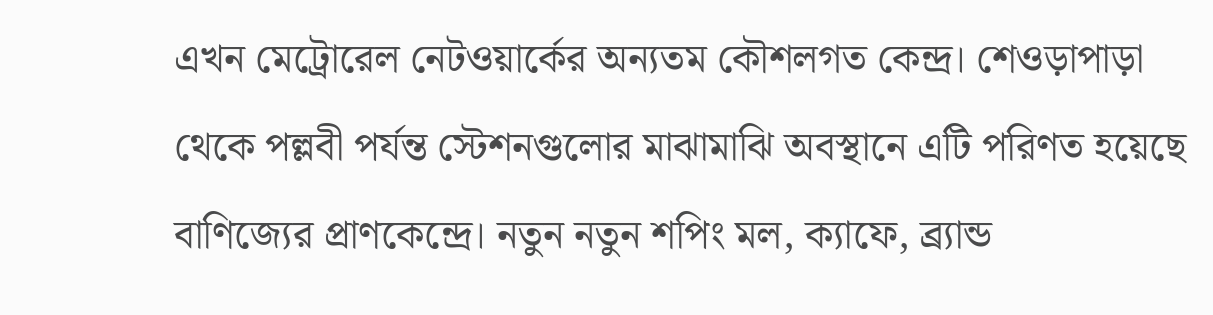এখন মেট্রোরেল নেটওয়ার্কের অন্যতম কৌশলগত কেন্দ্র। শেওড়াপাড়া থেকে পল্লবী পর্যন্ত স্টেশনগুলোর মাঝামাঝি অবস্থানে এটি পরিণত হয়েছে বাণিজ্যের প্রাণকেন্দ্রে। নতুন নতুন শপিং মল, ক্যাফে, ব্র্যান্ড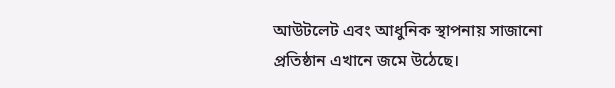আউটলেট এবং আধুনিক স্থাপনায় সাজানো প্রতিষ্ঠান এখানে জমে উঠেছে।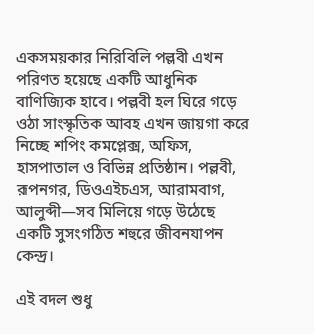একসময়কার নিরিবিলি পল্লবী এখন পরিণত হয়েছে একটি আধুনিক বাণিজ্যিক হাবে। পল্লবী হল ঘিরে গড়ে ওঠা সাংস্কৃতিক আবহ এখন জায়গা করে নিচ্ছে শপিং কমপ্লেক্স, অফিস, হাসপাতাল ও বিভিন্ন প্রতিষ্ঠান। পল্লবী, রূপনগর, ডিওএইচএস, আরামবাগ, আলুব্দী—সব মিলিয়ে গড়ে উঠেছে একটি সুসংগঠিত শহুরে জীবনযাপন কেন্দ্র।

এই বদল শুধু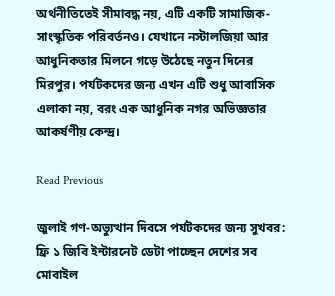অর্থনীতিতেই সীমাবদ্ধ নয়, এটি একটি সামাজিক-সাংস্কৃতিক পরিবর্তনও। যেখানে নস্টালজিয়া আর আধুনিকতার মিলনে গড়ে উঠেছে নতুন দিনের মিরপুর। পর্যটকদের জন্য এখন এটি শুধু আবাসিক এলাকা নয়, বরং এক আধুনিক নগর অভিজ্ঞতার আকর্ষণীয় কেন্দ্র।

Read Previous

জুলাই গণ-অভ্যুত্থান দিবসে পর্যটকদের জন্য সুখবর: ফ্রি ১ জিবি ইন্টারনেট ডেটা পাচ্ছেন দেশের সব মোবাইল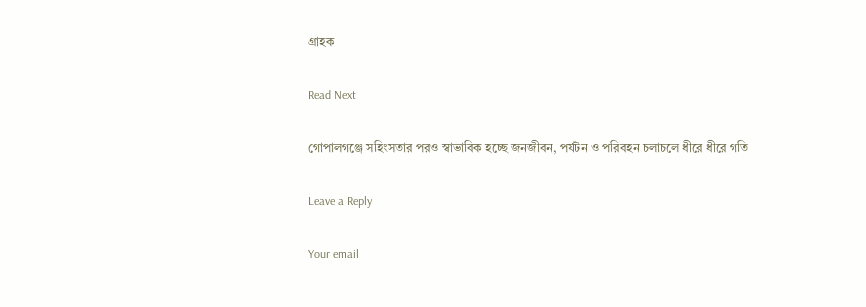গ্রাহক

Read Next

গোপালগঞ্জে সহিংসতার পরও স্বাভাবিক হচ্ছে জনজীবন, পর্যটন ও পরিবহন চলাচলে ধীরে ধীরে গতি

Leave a Reply

Your email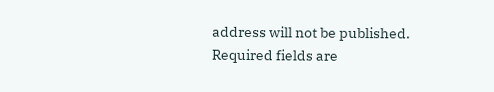address will not be published. Required fields are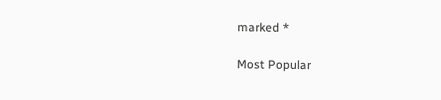marked *

Most Popular